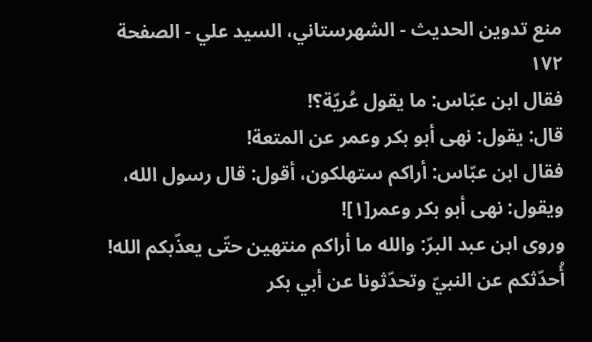منع تدوين الحديث - الشهرستاني، السيد علي - الصفحة ١٧٢
فقال ابن عبّاس: ما يقول عُريّة؟!
قال: يقول: نهى أبو بكر وعمر عن المتعة!
فقال ابن عبّاس: أراكم ستهلكون، أقول: قال رسول الله، ويقول: نهى أبو بكر وعمر[١]!
وروى ابن عبد البرّ: والله ما أراكم منتهين حتّى يعذّبكم الله! أُحدّثكم عن النبيّ وتحدّثونا عن أبي بكر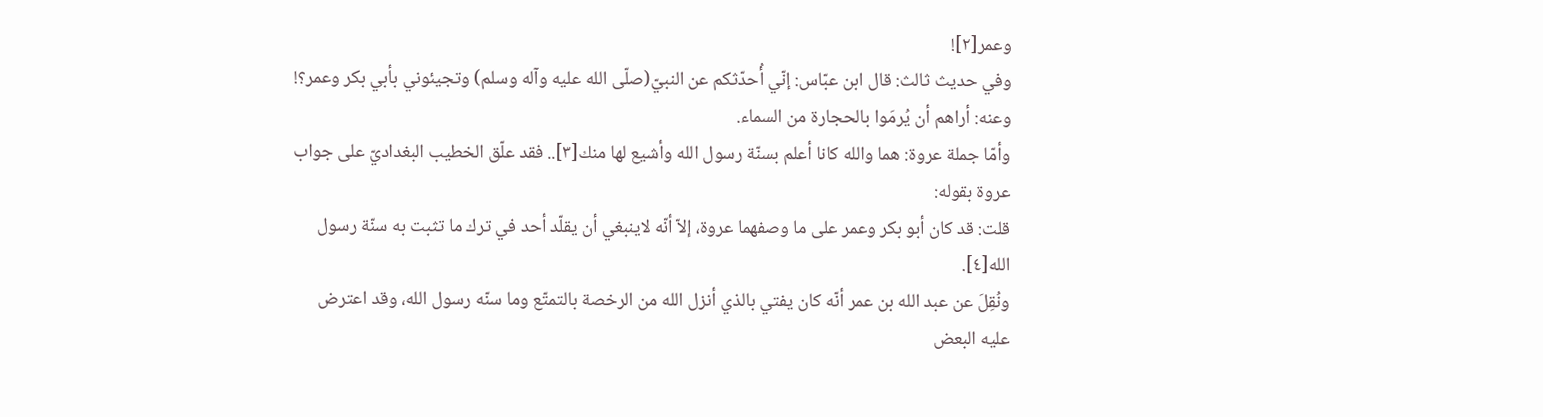وعمر[٢]!
وفي حديث ثالث: قال ابن عبّاس: إنّي أُحدّثكم عن النبيّ(صلّى الله عليه وآله وسلم) وتجيئوني بأبي بكر وعمر؟!
وعنه: أراهم أن يُرمَوا بالحجارة من السماء.
وأمّا جملة عروة: هما والله كانا أعلم بسنّة رسول الله وأشيع لها منك[٣].. فقد علّق الخطيب البغداديّ على جواب عروة بقوله:
قلت: قد كان أبو بكر وعمر على ما وصفهما عروة، إلاّ أنّه لاينبغي أن يقلّد أحد في ترك ما تثبت به سنّة رسول الله[٤].
ونُقِلَ عن عبد الله بن عمر أنّه كان يفتي بالذي أنزل الله من الرخصة بالتمتّع وما سنّه رسول الله، وقد اعترض عليه البعض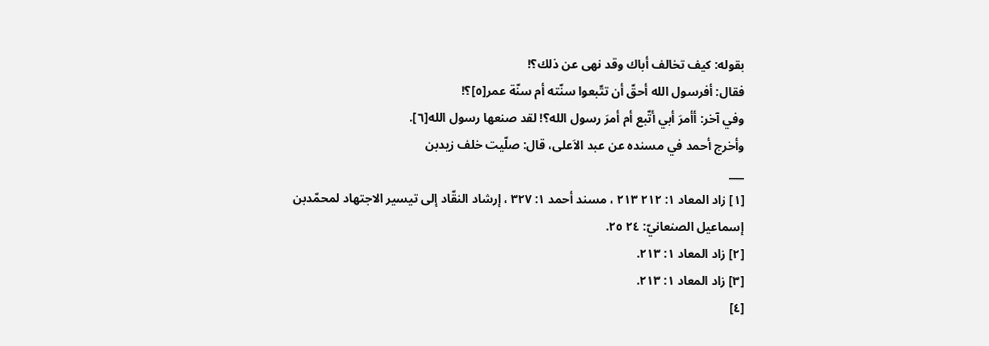بقوله: كيف تخالف أباك وقد نهى عن ذلك؟!
فقال: أفرسول الله أحقّ أن تتّبعوا سنّته أم سنّة عمر[٥]؟!
وفي آخر: أأمرَ أبي أتّبع أم أمرَ رسول الله؟! لقد صنعها رسول الله[٦].
وأخرج أحمد في مسنده عن عبد الاَعلى، قال: صلّيت خلف زيدبن
___
[١] زاد المعاد ١: ٢١٢ ٢١٣ ، مسند أحمد ١: ٣٢٧ ، إرشاد النقّاد إلى تيسير الاجتهاد لمحمّدبن إسماعيل الصنعانيّ: ٢٤ ٢٥.
[٢] زاد المعاد ١: ٢١٣.
[٣] زاد المعاد ١: ٢١٣.
[٤]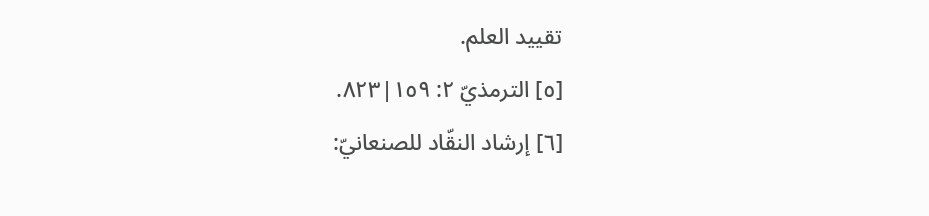تقييد العلم.
[٥] الترمذيّ ٢: ١٥٩|٨٢٣.
[٦] إرشاد النقّاد للصنعانيّ: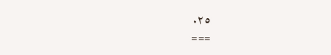٢٥.
===